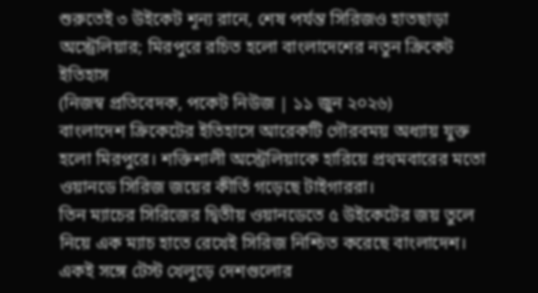শুরুতেই ৩ উইকেট শূন্য রানে, শেষ পর্যন্ত সিরিজও হাতছাড়া অস্ট্রেলিয়ার; মিরপুরে রচিত হলো বাংলাদেশের নতুন ক্রিকেট ইতিহাস
(নিজস্ব প্রতিবেদক, পকেট নিউজ | ১১ জুন ২০২৬)
বাংলাদেশ ক্রিকেটের ইতিহাসে আরেকটি গৌরবময় অধ্যায় যুক্ত হলো মিরপুরে। শক্তিশালী অস্ট্রেলিয়াকে হারিয়ে প্রথমবারের মতো ওয়ানডে সিরিজ জয়ের কীর্তি গড়েছে টাইগাররা।
তিন ম্যাচের সিরিজের দ্বিতীয় ওয়ানডেতে ৫ উইকেটের জয় তুলে নিয়ে এক ম্যাচ হাতে রেখেই সিরিজ নিশ্চিত করেছে বাংলাদেশ। একই সঙ্গে টেস্ট খেলুড়ে দেশগুলোর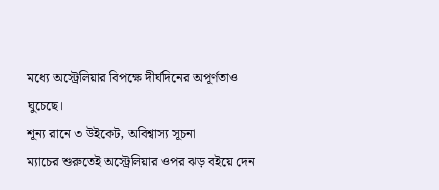মধ্যে অস্ট্রেলিয়ার বিপক্ষে দীর্ঘদিনের অপূর্ণতাও ঘুচেছে।
শূন্য রানে ৩ উইকেট, অবিশ্বাস্য সূচনা
ম্যাচের শুরুতেই অস্ট্রেলিয়ার ওপর ঝড় বইয়ে দেন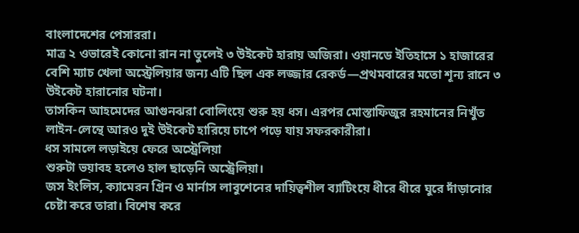বাংলাদেশের পেসাররা।
মাত্র ২ ওভারেই কোনো রান না তুলেই ৩ উইকেট হারায় অজিরা। ওয়ানডে ইতিহাসে ১ হাজারের বেশি ম্যাচ খেলা অস্ট্রেলিয়ার জন্য এটি ছিল এক লজ্জার রেকর্ড—প্রথমবারের মতো শূন্য রানে ৩ উইকেট হারানোর ঘটনা।
তাসকিন আহমেদের আগুনঝরা বোলিংয়ে শুরু হয় ধস। এরপর মোস্তাফিজুর রহমানের নিখুঁত লাইন-লেন্থে আরও দুই উইকেট হারিয়ে চাপে পড়ে যায় সফরকারীরা।
ধস সামলে লড়াইয়ে ফেরে অস্ট্রেলিয়া
শুরুটা ভয়াবহ হলেও হাল ছাড়েনি অস্ট্রেলিয়া।
জস ইংলিস, ক্যামেরন গ্রিন ও মার্নাস লাবুশেনের দায়িত্বশীল ব্যাটিংয়ে ধীরে ধীরে ঘুরে দাঁড়ানোর চেষ্টা করে তারা। বিশেষ করে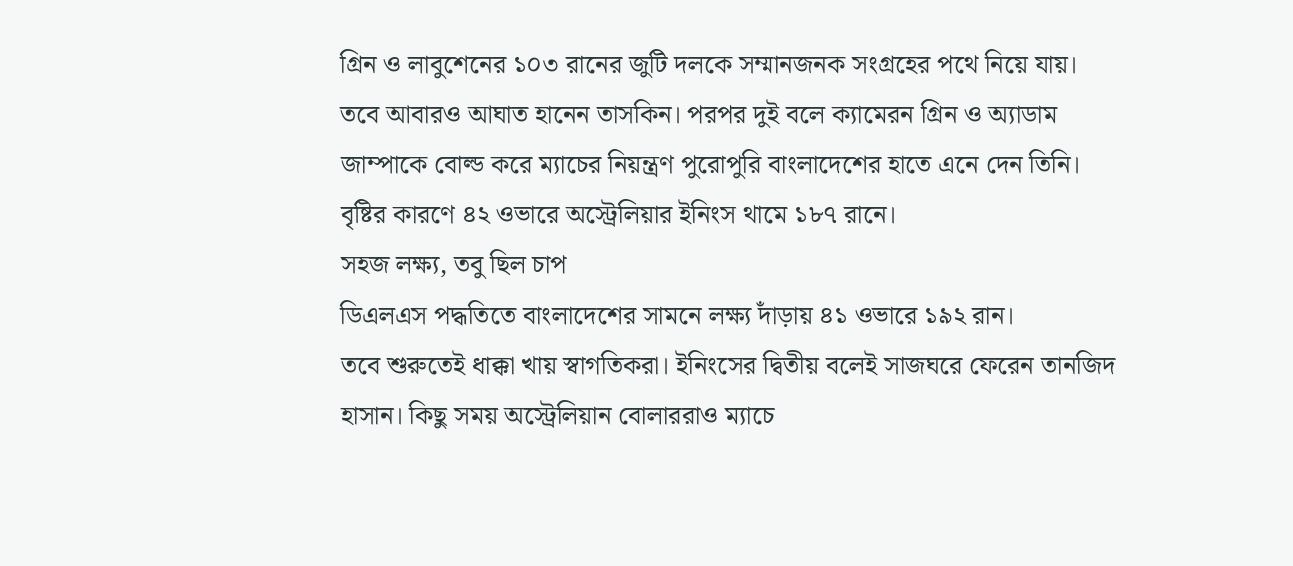গ্রিন ও লাবুশেনের ১০৩ রানের জুটি দলকে সম্মানজনক সংগ্রহের পথে নিয়ে যায়।
তবে আবারও আঘাত হানেন তাসকিন। পরপর দুই বলে ক্যামেরন গ্রিন ও অ্যাডাম জাম্পাকে বোল্ড করে ম্যাচের নিয়ন্ত্রণ পুরোপুরি বাংলাদেশের হাতে এনে দেন তিনি।
বৃষ্টির কারণে ৪২ ওভারে অস্ট্রেলিয়ার ইনিংস থামে ১৮৭ রানে।
সহজ লক্ষ্য, তবু ছিল চাপ
ডিএলএস পদ্ধতিতে বাংলাদেশের সামনে লক্ষ্য দাঁড়ায় ৪১ ওভারে ১৯২ রান।
তবে শুরুতেই ধাক্কা খায় স্বাগতিকরা। ইনিংসের দ্বিতীয় বলেই সাজঘরে ফেরেন তানজিদ হাসান। কিছু সময় অস্ট্রেলিয়ান বোলাররাও ম্যাচে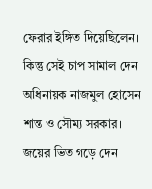ফেরার ইঙ্গিত দিয়েছিলেন।
কিন্তু সেই চাপ সামাল দেন অধিনায়ক নাজমুল হোসেন শান্ত ও সৌম্য সরকার।
জয়ের ভিত গড়ে দেন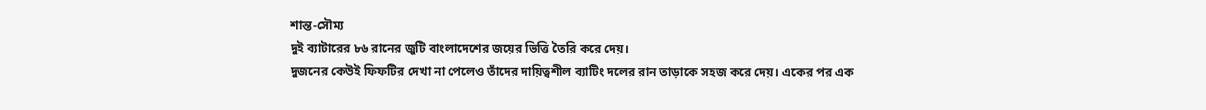শান্ত-সৌম্য
দুই ব্যাটারের ৮৬ রানের জুটি বাংলাদেশের জয়ের ভিত্তি তৈরি করে দেয়।
দুজনের কেউই ফিফটির দেখা না পেলেও তাঁদের দায়িত্বশীল ব্যাটিং দলের রান তাড়াকে সহজ করে দেয়। একের পর এক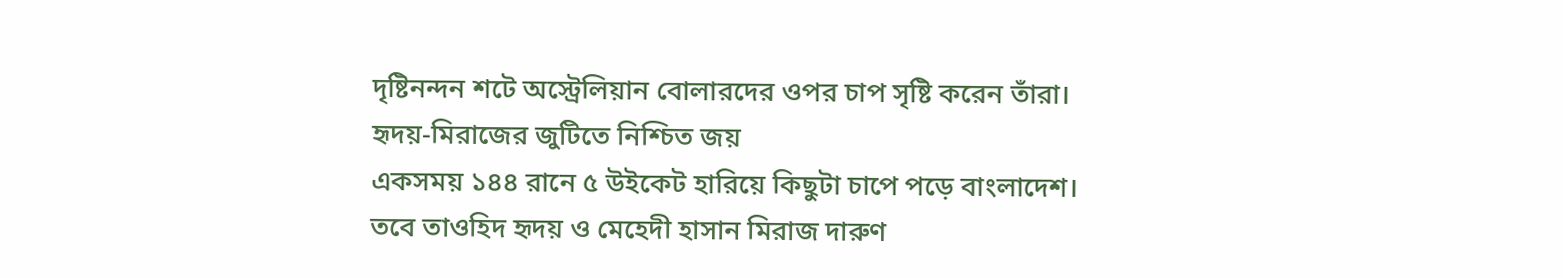দৃষ্টিনন্দন শটে অস্ট্রেলিয়ান বোলারদের ওপর চাপ সৃষ্টি করেন তাঁরা।
হৃদয়-মিরাজের জুটিতে নিশ্চিত জয়
একসময় ১৪৪ রানে ৫ উইকেট হারিয়ে কিছুটা চাপে পড়ে বাংলাদেশ।
তবে তাওহিদ হৃদয় ও মেহেদী হাসান মিরাজ দারুণ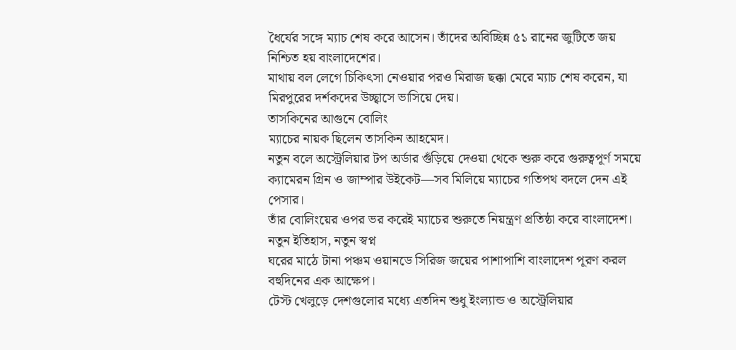ধৈর্যের সঙ্গে ম্যাচ শেষ করে আসেন। তাঁদের অবিচ্ছিন্ন ৫১ রানের জুটিতে জয় নিশ্চিত হয় বাংলাদেশের।
মাথায় বল লেগে চিকিৎসা নেওয়ার পরও মিরাজ ছক্কা মেরে ম্যাচ শেষ করেন, যা মিরপুরের দর্শকদের উচ্ছ্বাসে ভাসিয়ে দেয়।
তাসকিনের আগুনে বোলিং
ম্যাচের নায়ক ছিলেন তাসকিন আহমেদ।
নতুন বলে অস্ট্রেলিয়ার টপ অর্ডার গুঁড়িয়ে দেওয়া থেকে শুরু করে গুরুত্বপূর্ণ সময়ে ক্যামেরন গ্রিন ও জাম্পার উইকেট—সব মিলিয়ে ম্যাচের গতিপথ বদলে দেন এই পেসার।
তাঁর বোলিংয়ের ওপর ভর করেই ম্যাচের শুরুতে নিয়ন্ত্রণ প্রতিষ্ঠা করে বাংলাদেশ।
নতুন ইতিহাস, নতুন স্বপ্ন
ঘরের মাঠে টানা পঞ্চম ওয়ানডে সিরিজ জয়ের পাশাপাশি বাংলাদেশ পূরণ করল বহুদিনের এক আক্ষেপ।
টেস্ট খেলুড়ে দেশগুলোর মধ্যে এতদিন শুধু ইংল্যান্ড ও অস্ট্রেলিয়ার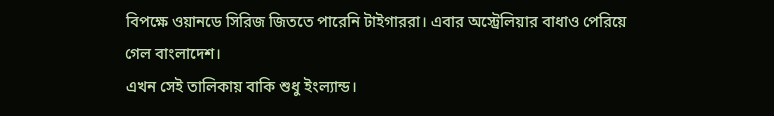বিপক্ষে ওয়ানডে সিরিজ জিততে পারেনি টাইগাররা। এবার অস্ট্রেলিয়ার বাধাও পেরিয়ে গেল বাংলাদেশ।
এখন সেই তালিকায় বাকি শুধু ইংল্যান্ড।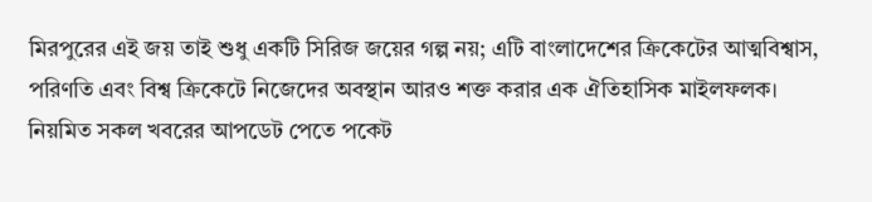মিরপুরের এই জয় তাই শুধু একটি সিরিজ জয়ের গল্প নয়; এটি বাংলাদেশের ক্রিকেটের আত্মবিশ্বাস, পরিণতি এবং বিশ্ব ক্রিকেটে নিজেদের অবস্থান আরও শক্ত করার এক ঐতিহাসিক মাইলফলক।
নিয়মিত সকল খবরের আপডেট পেতে পকেট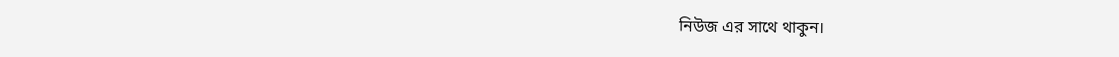নিউজ এর সাথে থাকুন।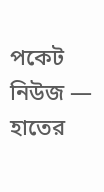পকেট নিউজ — হাতের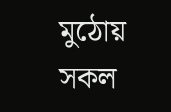মুঠোয় সকল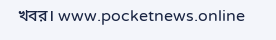খবর। www.pocketnews.online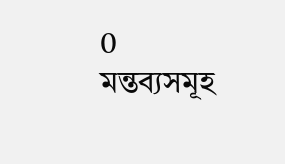0 মন্তব্যসমূহ